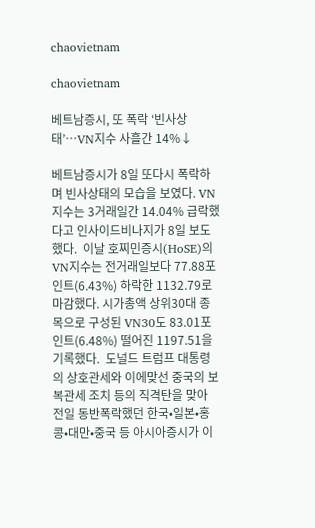chaovietnam

chaovietnam

베트남증시, 또 폭락 ‘빈사상태’…VN지수 사흘간 14%↓

베트남증시가 8일 또다시 폭락하며 빈사상태의 모습을 보였다. VN지수는 3거래일간 14.04% 급락했다고 인사이드비나지가 8일 보도했다.  이날 호찌민증시(HoSE)의 VN지수는 전거래일보다 77.88포인트(6.43%) 하락한 1132.79로 마감했다. 시가총액 상위30대 종목으로 구성된 VN30도 83.01포인트(6.48%) 떨어진 1197.51을 기록했다.  도널드 트럼프 대통령의 상호관세와 이에맞선 중국의 보복관세 조치 등의 직격탄을 맞아 전일 동반폭락했던 한국•일본•홍콩•대만•중국 등 아시아증시가 이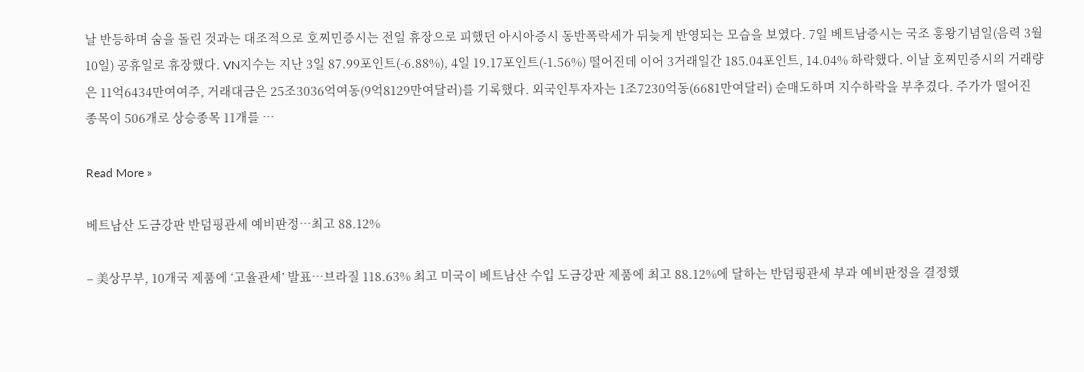날 반등하며 숨을 돌린 것과는 대조적으로 호찌민증시는 전일 휴장으로 피했던 아시아증시 동반폭락세가 뒤늦게 반영되는 모습을 보였다. 7일 베트남증시는 국조 훙왕기념일(음력 3월10일) 공휴일로 휴장했다. VN지수는 지난 3일 87.99포인트(-6.88%), 4일 19.17포인트(-1.56%) 떨어진데 이어 3거래일간 185.04포인트, 14.04% 하락했다. 이날 호찌민증시의 거래량은 11억6434만여여주, 거래대금은 25조3036억여동(9억8129만여달러)를 기록했다. 외국인투자자는 1조7230억동(6681만여달러) 순매도하며 지수하락을 부추겼다. 주가가 떨어진 종목이 506개로 상승종목 11개를 …

Read More »

베트남산 도금강판 반덤핑관세 예비판정…최고 88.12%

– 美상무부, 10개국 제품에 ‘고율관세’ 발표…브라질 118.63% 최고 미국이 베트남산 수입 도금강판 제품에 최고 88.12%에 달하는 반덤핑관세 부과 예비판정을 결정했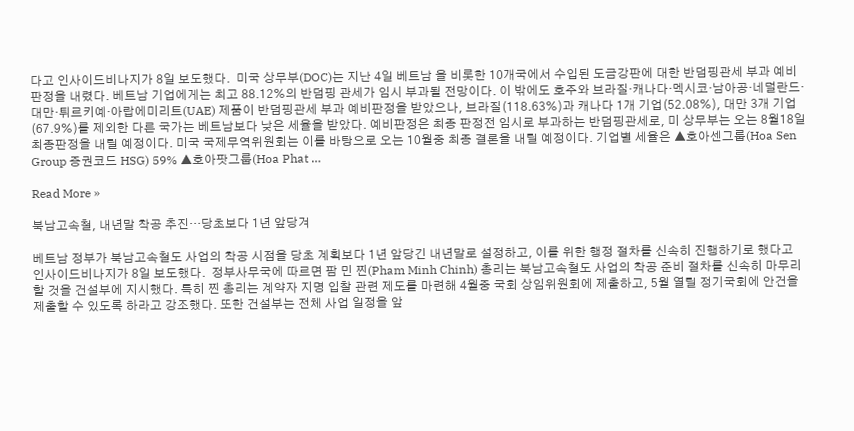다고 인사이드비나지가 8일 보도했다.  미국 상무부(DOC)는 지난 4일 베트남 을 비롯한 10개국에서 수입된 도금강판에 대한 반덤핑관세 부과 예비판정을 내렸다. 베트남 기업에게는 최고 88.12%의 반덤핑 관세가 임시 부과될 전망이다. 이 밖에도 호주와 브라질·캐나다·멕시코·남아공·네덜란드·대만·튀르키예·아랍에미리트(UAE) 제품이 반덤핑관세 부과 예비판정을 받았으나, 브라질(118.63%)과 캐나다 1개 기업(52.08%), 대만 3개 기업(67.9%)를 제외한 다른 국가는 베트남보다 낮은 세율을 받았다. 예비판정은 최종 판정전 임시로 부과하는 반덤핑관세로, 미 상무부는 오는 8월18일 최종판정을 내릴 예정이다. 미국 국제무역위원회는 이를 바탕으로 오는 10월중 최종 결론을 내릴 예정이다. 기업별 세율은 ▲호아센그룹(Hoa Sen Group 증권코드 HSG) 59% ▲호아팟그룹(Hoa Phat …

Read More »

북남고속철, 내년말 착공 추진…당초보다 1년 앞당겨

베트남 정부가 북남고속철도 사업의 착공 시점을 당초 계획보다 1년 앞당긴 내년말로 설정하고, 이를 위한 행정 절차를 신속히 진행하기로 했다고 인사이드비나지가 8일 보도했다.  정부사무국에 따르면 팜 민 찐(Pham Minh Chinh) 총리는 북남고속철도 사업의 착공 준비 절차를 신속히 마무리할 것을 건설부에 지시했다. 특히 찐 총리는 계약자 지명 입찰 관련 제도를 마련해 4월중 국회 상임위원회에 제출하고, 5월 열릴 정기국회에 안건을 제출할 수 있도록 하라고 강조했다. 또한 건설부는 전체 사업 일정을 앞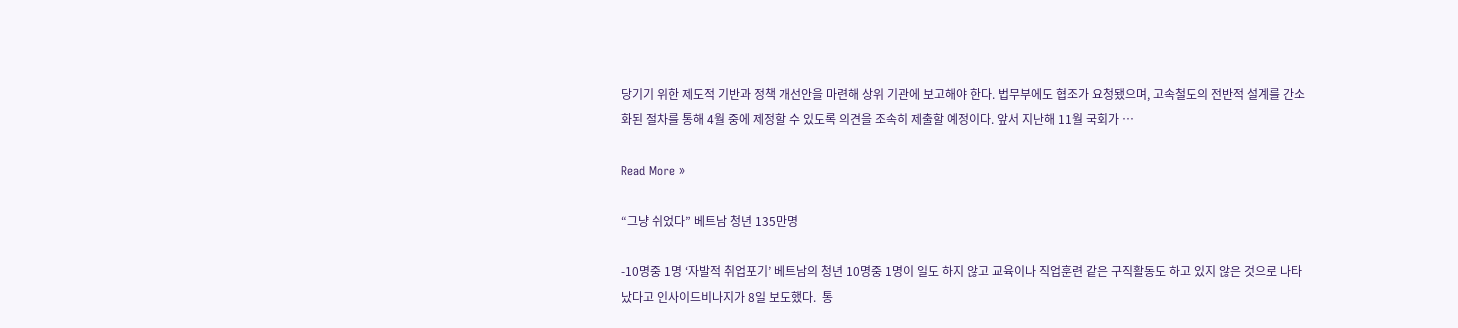당기기 위한 제도적 기반과 정책 개선안을 마련해 상위 기관에 보고해야 한다. 법무부에도 협조가 요청됐으며, 고속철도의 전반적 설계를 간소화된 절차를 통해 4월 중에 제정할 수 있도록 의견을 조속히 제출할 예정이다. 앞서 지난해 11월 국회가 …

Read More »

“그냥 쉬었다” 베트남 청년 135만명

-10명중 1명 ‘자발적 취업포기’ 베트남의 청년 10명중 1명이 일도 하지 않고 교육이나 직업훈련 같은 구직활동도 하고 있지 않은 것으로 나타났다고 인사이드비나지가 8일 보도했다.  통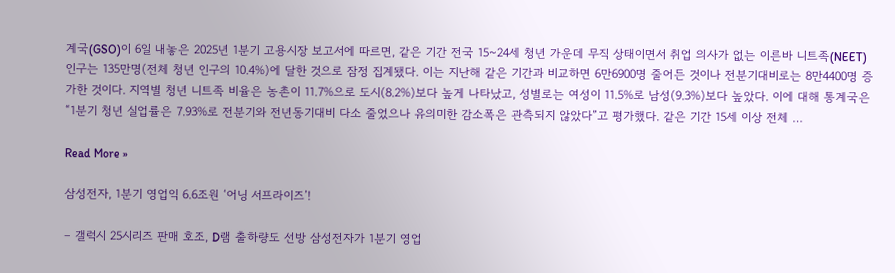계국(GSO)이 6일 내놓은 2025년 1분기 고용시장 보고서에 따르면, 같은 기간 전국 15~24세 청년 가운데 무직 상태이면서 취업 의사가 없는 이른바 니트족(NEET) 인구는 135만명(전체 청년 인구의 10.4%)에 달한 것으로 잠정 집계됐다. 이는 지난해 같은 기간과 비교하면 6만6900명 줄어든 것이나 전분기대비로는 8만4400명 증가한 것이다. 지역별 청년 니트족 비율은 농촌이 11.7%으로 도시(8.2%)보다 높게 나타났고, 성별로는 여성이 11.5%로 남성(9.3%)보다 높았다. 이에 대해 통계국은 “1분기 청년 실업률은 7.93%로 전분기와 전년동기대비 다소 줄었으나 유의미한 감소폭은 관측되지 않았다”고 평가했다. 같은 기간 15세 이상 전체 …

Read More »

삼성전자, 1분기 영업익 6.6조원 ‘어닝 서프라이즈’!

– 갤럭시 25시리즈 판매 호조, D램 출하량도 선방 삼성전자가 1분기 영업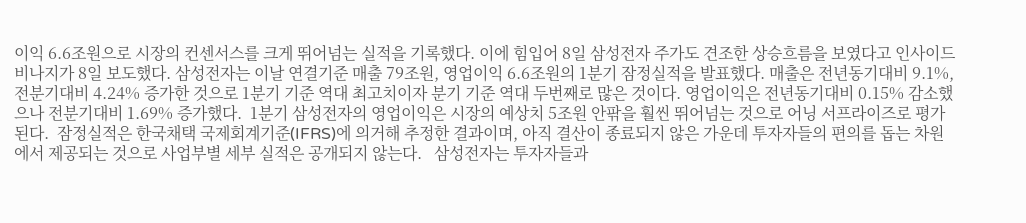이익 6.6조원으로 시장의 컨센서스를 크게 뛰어넘는 실적을 기록했다. 이에 힘입어 8일 삼성전자 주가도 견조한 상승흐름을 보였다고 인사이드비나지가 8일 보도했다. 삼성전자는 이날 연결기준 매출 79조원, 영업이익 6.6조원의 1분기 잠정실적을 발표했다. 매출은 전년동기대비 9.1%, 전분기대비 4.24% 증가한 것으로 1분기 기준 역대 최고치이자 분기 기준 역대 두번째로 많은 것이다. 영업이익은 전년동기대비 0.15% 감소했으나 전분기대비 1.69% 증가했다.  1분기 삼성전자의 영업이익은 시장의 예상치 5조원 안팎을 훨씬 뛰어넘는 것으로 어닝 서프라이즈로 평가된다.  잠정실적은 한국채택 국제회계기준(IFRS)에 의거해 추정한 결과이며, 아직 결산이 종료되지 않은 가운데 투자자들의 편의를 돕는 차원에서 제공되는 것으로 사업부별 세부 실적은 공개되지 않는다.   삼성전자는 투자자들과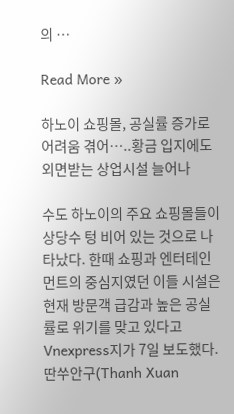의 …

Read More »

하노이 쇼핑몰, 공실률 증가로 어려움 겪어…..황금 입지에도 외면받는 상업시설 늘어나

수도 하노이의 주요 쇼핑몰들이 상당수 텅 비어 있는 것으로 나타났다. 한때 쇼핑과 엔터테인먼트의 중심지였던 이들 시설은 현재 방문객 급감과 높은 공실률로 위기를 맞고 있다고 Vnexpress지가 7일 보도했다. 딴쑤안구(Thanh Xuan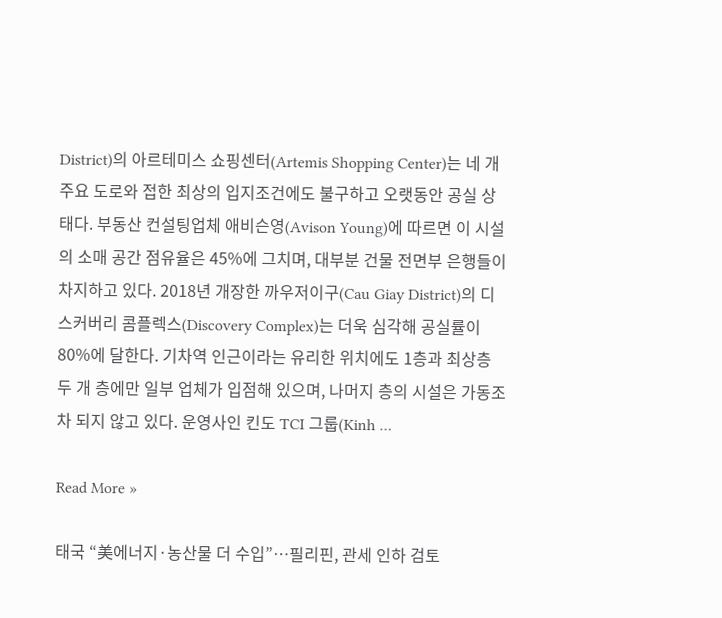District)의 아르테미스 쇼핑센터(Artemis Shopping Center)는 네 개 주요 도로와 접한 최상의 입지조건에도 불구하고 오랫동안 공실 상태다. 부동산 컨설팅업체 애비슨영(Avison Young)에 따르면 이 시설의 소매 공간 점유율은 45%에 그치며, 대부분 건물 전면부 은행들이 차지하고 있다. 2018년 개장한 까우저이구(Cau Giay District)의 디스커버리 콤플렉스(Discovery Complex)는 더욱 심각해 공실률이 80%에 달한다. 기차역 인근이라는 유리한 위치에도 1층과 최상층 두 개 층에만 일부 업체가 입점해 있으며, 나머지 층의 시설은 가동조차 되지 않고 있다. 운영사인 킨도 TCI 그룹(Kinh …

Read More »

태국 “美에너지·농산물 더 수입”…필리핀, 관세 인하 검토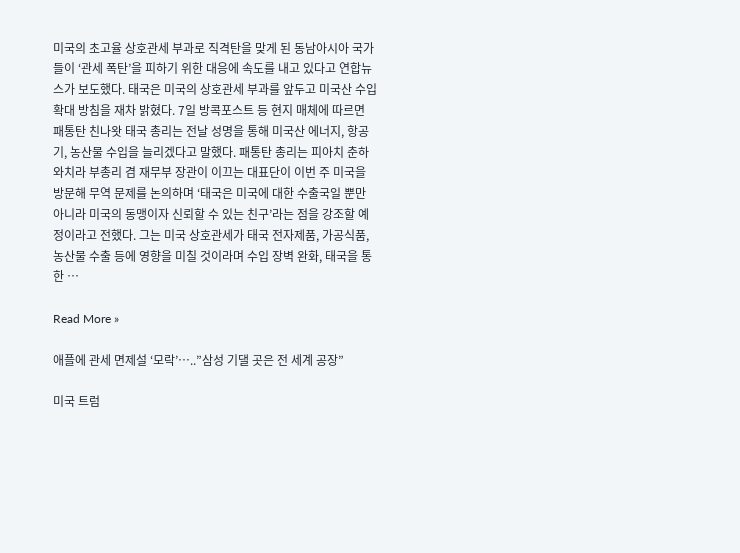미국의 초고율 상호관세 부과로 직격탄을 맞게 된 동남아시아 국가들이 ‘관세 폭탄’을 피하기 위한 대응에 속도를 내고 있다고 연합뉴스가 보도했다. 태국은 미국의 상호관세 부과를 앞두고 미국산 수입 확대 방침을 재차 밝혔다. 7일 방콕포스트 등 현지 매체에 따르면 패통탄 친나왓 태국 총리는 전날 성명을 통해 미국산 에너지, 항공기, 농산물 수입을 늘리겠다고 말했다. 패통탄 총리는 피아치 춘하와치라 부총리 겸 재무부 장관이 이끄는 대표단이 이번 주 미국을 방문해 무역 문제를 논의하며 ‘태국은 미국에 대한 수출국일 뿐만 아니라 미국의 동맹이자 신뢰할 수 있는 친구’라는 점을 강조할 예정이라고 전했다. 그는 미국 상호관세가 태국 전자제품, 가공식품, 농산물 수출 등에 영향을 미칠 것이라며 수입 장벽 완화, 태국을 통한 …

Read More »

애플에 관세 면제설 ‘모락’…..”삼성 기댈 곳은 전 세계 공장”

미국 트럼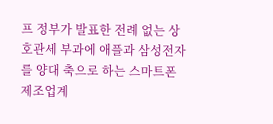프 정부가 발표한 전례 없는 상호관세 부과에 애플과 삼성전자를 양대 축으로 하는 스마트폰 제조업계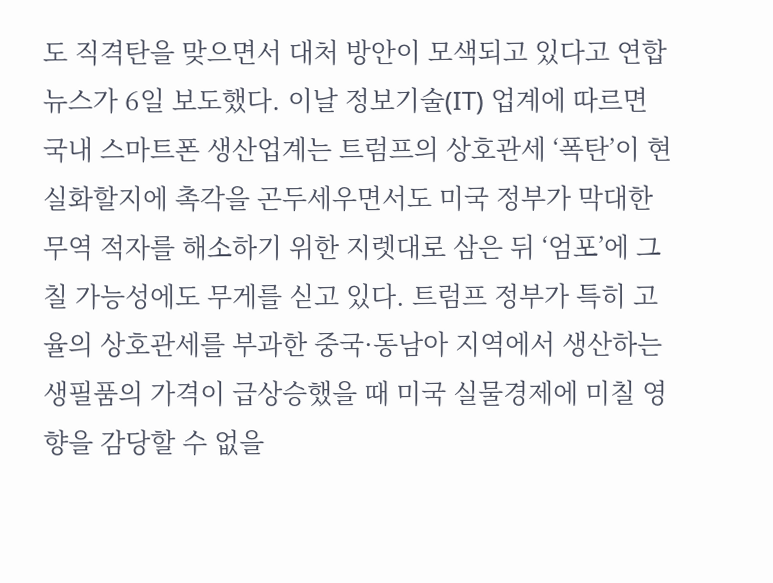도 직격탄을 맞으면서 대처 방안이 모색되고 있다고 연합뉴스가 6일 보도했다. 이날 정보기술(IT) 업계에 따르면 국내 스마트폰 생산업계는 트럼프의 상호관세 ‘폭탄’이 현실화할지에 촉각을 곤두세우면서도 미국 정부가 막대한 무역 적자를 해소하기 위한 지렛대로 삼은 뒤 ‘엄포’에 그칠 가능성에도 무게를 싣고 있다. 트럼프 정부가 특히 고율의 상호관세를 부과한 중국·동남아 지역에서 생산하는 생필품의 가격이 급상승했을 때 미국 실물경제에 미칠 영향을 감당할 수 없을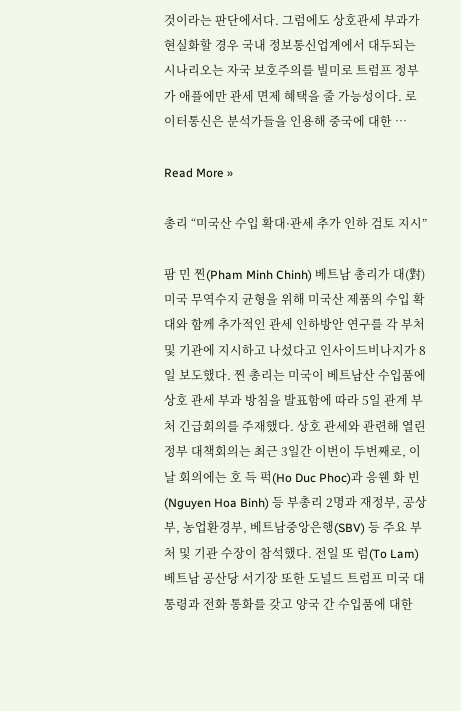것이라는 판단에서다. 그럼에도 상호관세 부과가 현실화할 경우 국내 정보통신업계에서 대두되는 시나리오는 자국 보호주의를 빌미로 트럼프 정부가 애플에만 관세 면제 혜택을 줄 가능성이다. 로이터통신은 분석가들을 인용해 중국에 대한 …

Read More »

총리 “미국산 수입 확대·관세 추가 인하 검토 지시”

팜 민 찐(Pham Minh Chinh) 베트남 총리가 대(對)미국 무역수지 균형을 위해 미국산 제품의 수입 확대와 함께 추가적인 관세 인하방안 연구를 각 부처 및 기관에 지시하고 나섰다고 인사이드비나지가 8일 보도했다. 찐 총리는 미국이 베트남산 수입품에 상호 관세 부과 방침을 발표함에 따라 5일 관계 부처 긴급회의를 주재했다. 상호 관세와 관련해 열린 정부 대책회의는 최근 3일간 이번이 두번째로, 이날 회의에는 호 득 퍽(Ho Duc Phoc)과 응웬 화 빈(Nguyen Hoa Binh) 등 부총리 2명과 재정부, 공상부, 농업환경부, 베트남중앙은행(SBV) 등 주요 부처 및 기관 수장이 참석했다. 전일 또 럼(To Lam) 베트남 공산당 서기장 또한 도널드 트럼프 미국 대통령과 전화 통화를 갖고 양국 간 수입품에 대한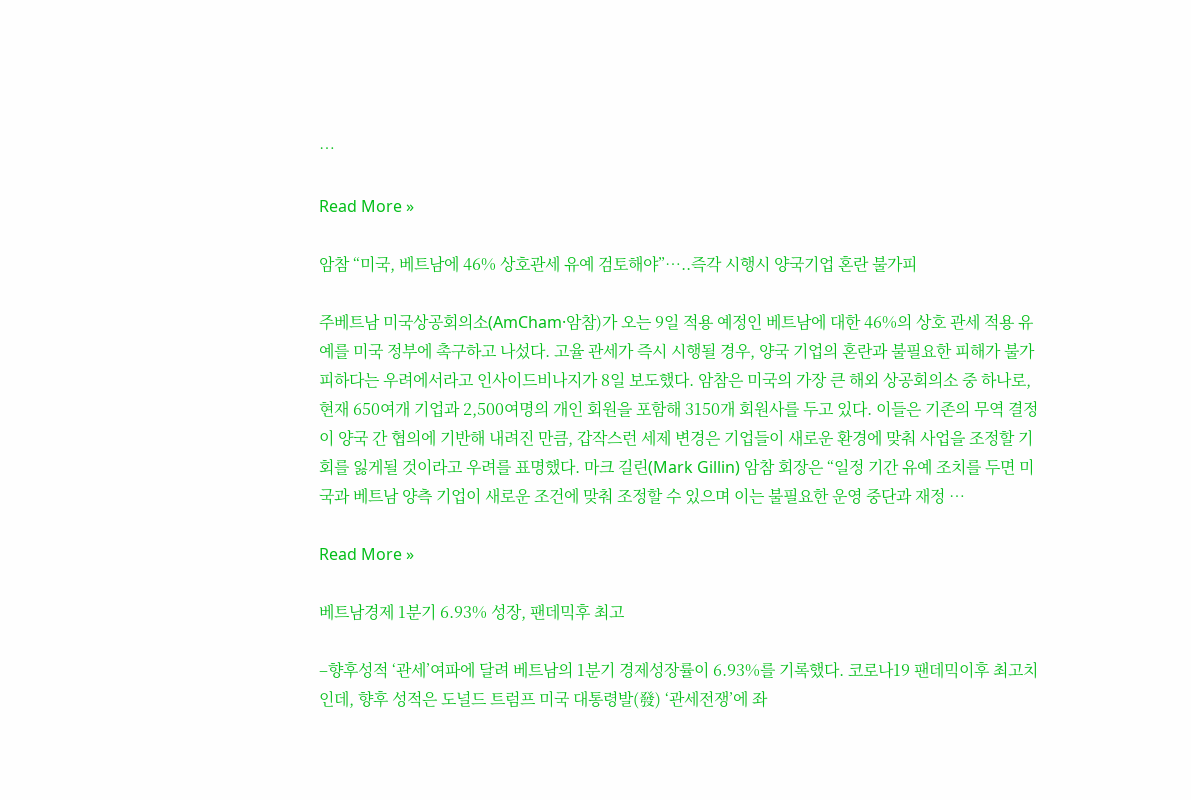…

Read More »

암참 “미국, 베트남에 46% 상호관세 유예 검토해야”…..즉각 시행시 양국기업 혼란 불가피

주베트남 미국상공회의소(AmCham·암참)가 오는 9일 적용 예정인 베트남에 대한 46%의 상호 관세 적용 유예를 미국 정부에 촉구하고 나섰다. 고율 관세가 즉시 시행될 경우, 양국 기업의 혼란과 불필요한 피해가 불가피하다는 우려에서라고 인사이드비나지가 8일 보도했다. 암참은 미국의 가장 큰 해외 상공회의소 중 하나로, 현재 650여개 기업과 2,500여명의 개인 회원을 포함해 3150개 회원사를 두고 있다. 이들은 기존의 무역 결정이 양국 간 협의에 기반해 내려진 만큼, 갑작스런 세제 변경은 기업들이 새로운 환경에 맞춰 사업을 조정할 기회를 잃게될 것이라고 우려를 표명했다. 마크 길린(Mark Gillin) 암참 회장은 “일정 기간 유예 조치를 두면 미국과 베트남 양측 기업이 새로운 조건에 맞춰 조정할 수 있으며 이는 불필요한 운영 중단과 재정 …

Read More »

베트남경제 1분기 6.93% 성장, 팬데믹후 최고

–향후성적 ‘관세’여파에 달려 베트남의 1분기 경제성장률이 6.93%를 기록했다. 코로나19 팬데믹이후 최고치인데, 향후 성적은 도널드 트럼프 미국 대통령발(發) ‘관세전쟁’에 좌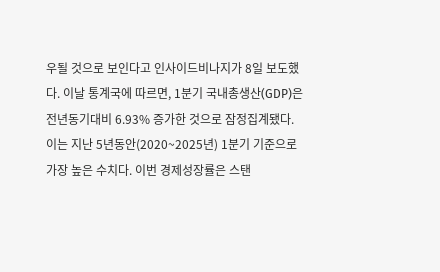우될 것으로 보인다고 인사이드비나지가 8일 보도했다. 이날 통계국에 따르면, 1분기 국내총생산(GDP)은 전년동기대비 6.93% 증가한 것으로 잠정집계됐다. 이는 지난 5년동안(2020~2025년) 1분기 기준으로 가장 높은 수치다. 이번 경제성장률은 스탠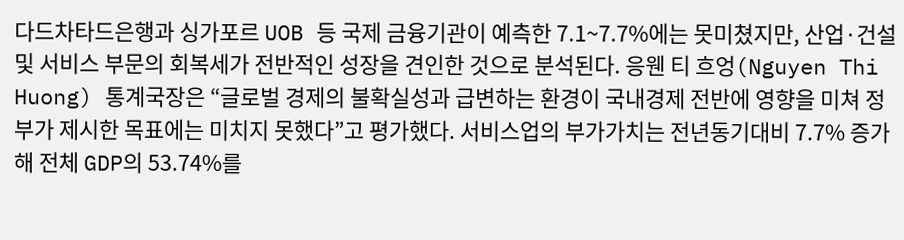다드차타드은행과 싱가포르 UOB 등 국제 금융기관이 예측한 7.1~7.7%에는 못미쳤지만, 산업·건설 및 서비스 부문의 회복세가 전반적인 성장을 견인한 것으로 분석된다. 응웬 티 흐엉(Nguyen Thi Huong) 통계국장은 “글로벌 경제의 불확실성과 급변하는 환경이 국내경제 전반에 영향을 미쳐 정부가 제시한 목표에는 미치지 못했다”고 평가했다. 서비스업의 부가가치는 전년동기대비 7.7% 증가해 전체 GDP의 53.74%를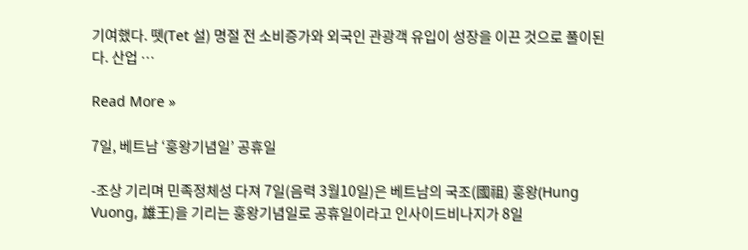기여했다. 뗏(Tet 설) 명절 전 소비증가와 외국인 관광객 유입이 성장을 이끈 것으로 풀이된다. 산업 …

Read More »

7일, 베트남 ‘훙왕기념일’ 공휴일

-조상 기리며 민족정체성 다져 7일(음력 3월10일)은 베트남의 국조(國祖) 훙왕(Hung Vuong, 雄王)을 기리는 훙왕기념일로 공휴일이라고 인사이드비나지가 8일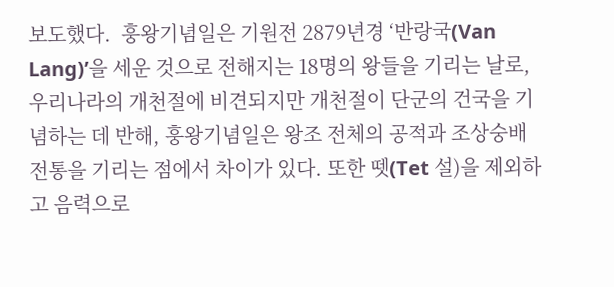보도했다.  훙왕기념일은 기원전 2879년경 ‘반랑국(Van Lang)’을 세운 것으로 전해지는 18명의 왕들을 기리는 날로, 우리나라의 개천절에 비견되지만 개천절이 단군의 건국을 기념하는 데 반해, 훙왕기념일은 왕조 전체의 공적과 조상숭배 전통을 기리는 점에서 차이가 있다. 또한 뗏(Tet 설)을 제외하고 음력으로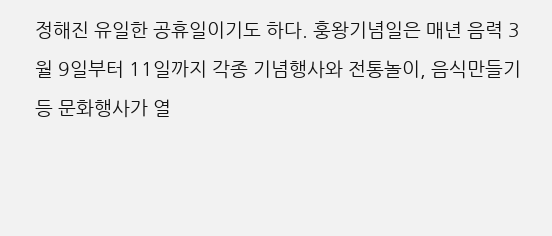정해진 유일한 공휴일이기도 하다. 훙왕기념일은 매년 음력 3월 9일부터 11일까지 각종 기념행사와 전통놀이, 음식만들기 등 문화행사가 열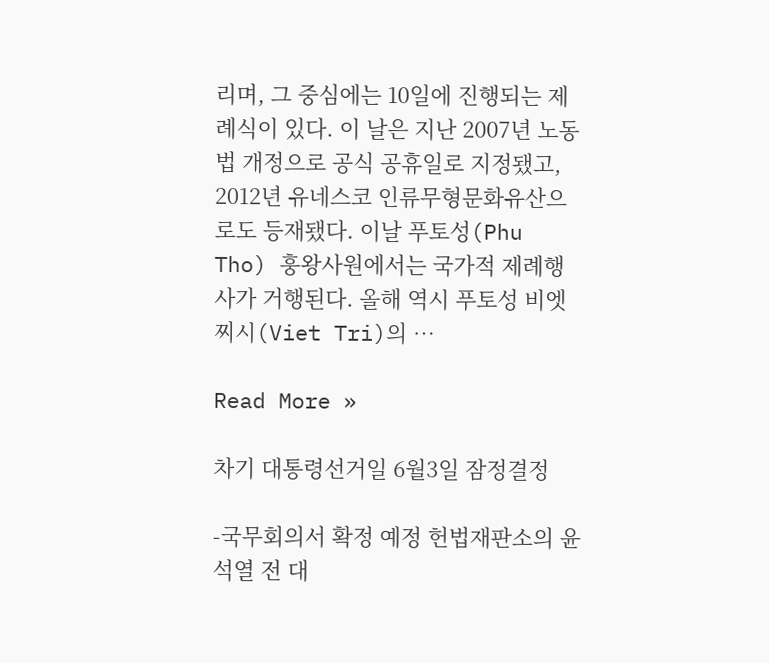리며, 그 중심에는 10일에 진행되는 제례식이 있다. 이 날은 지난 2007년 노동법 개정으로 공식 공휴일로 지정됐고, 2012년 유네스코 인류무형문화유산으로도 등재됐다. 이날 푸토성(Phu Tho) 훙왕사원에서는 국가적 제례행사가 거행된다. 올해 역시 푸토성 비엣찌시(Viet Tri)의 …

Read More »

차기 대통령선거일 6월3일 잠정결정

-국무회의서 확정 예정 헌법재판소의 윤석열 전 대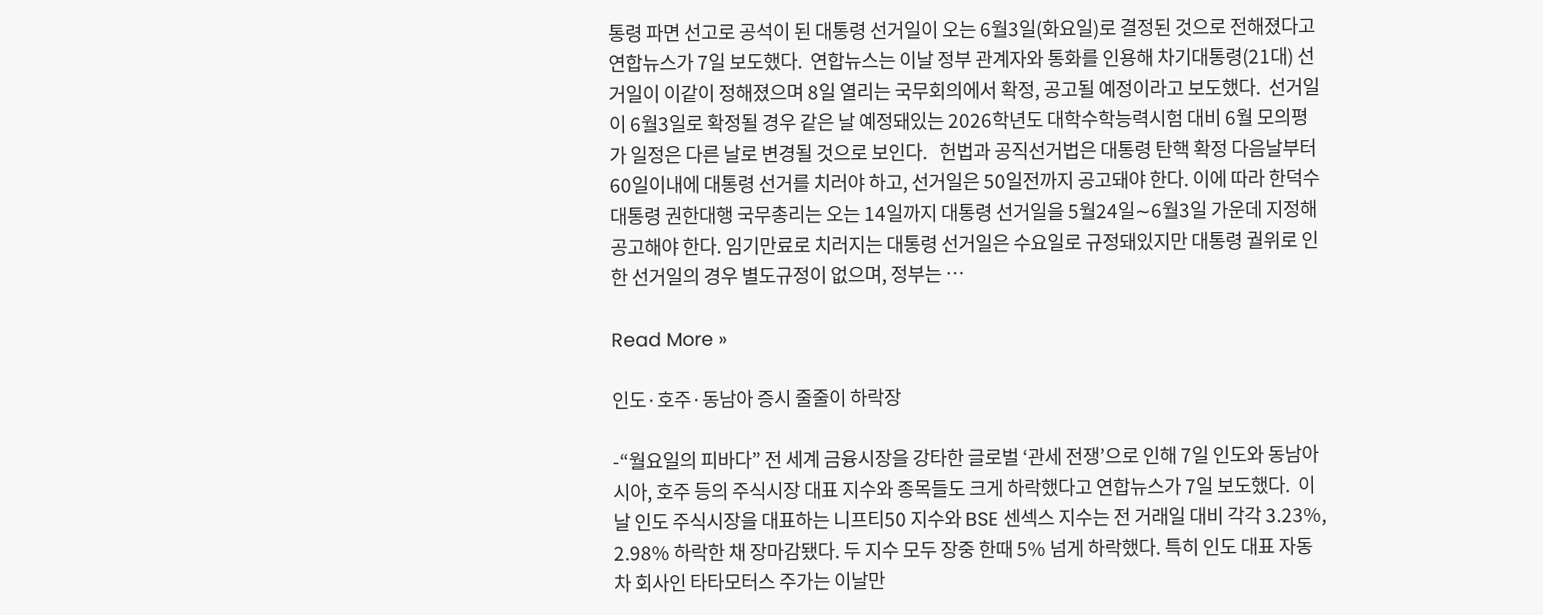통령 파면 선고로 공석이 된 대통령 선거일이 오는 6월3일(화요일)로 결정된 것으로 전해졌다고 연합뉴스가 7일 보도했다.  연합뉴스는 이날 정부 관계자와 통화를 인용해 차기대통령(21대) 선거일이 이같이 정해졌으며 8일 열리는 국무회의에서 확정, 공고될 예정이라고 보도했다.  선거일이 6월3일로 확정될 경우 같은 날 예정돼있는 2026학년도 대학수학능력시험 대비 6월 모의평가 일정은 다른 날로 변경될 것으로 보인다.   헌법과 공직선거법은 대통령 탄핵 확정 다음날부터 60일이내에 대통령 선거를 치러야 하고, 선거일은 50일전까지 공고돼야 한다. 이에 따라 한덕수 대통령 권한대행 국무총리는 오는 14일까지 대통령 선거일을 5월24일∼6월3일 가운데 지정해 공고해야 한다. 임기만료로 치러지는 대통령 선거일은 수요일로 규정돼있지만 대통령 궐위로 인한 선거일의 경우 별도규정이 없으며, 정부는 …

Read More »

인도·호주·동남아 증시 줄줄이 하락장

-“월요일의 피바다” 전 세계 금융시장을 강타한 글로벌 ‘관세 전쟁’으로 인해 7일 인도와 동남아시아, 호주 등의 주식시장 대표 지수와 종목들도 크게 하락했다고 연합뉴스가 7일 보도했다.  이날 인도 주식시장을 대표하는 니프티50 지수와 BSE 센섹스 지수는 전 거래일 대비 각각 3.23%, 2.98% 하락한 채 장마감됐다. 두 지수 모두 장중 한때 5% 넘게 하락했다. 특히 인도 대표 자동차 회사인 타타모터스 주가는 이날만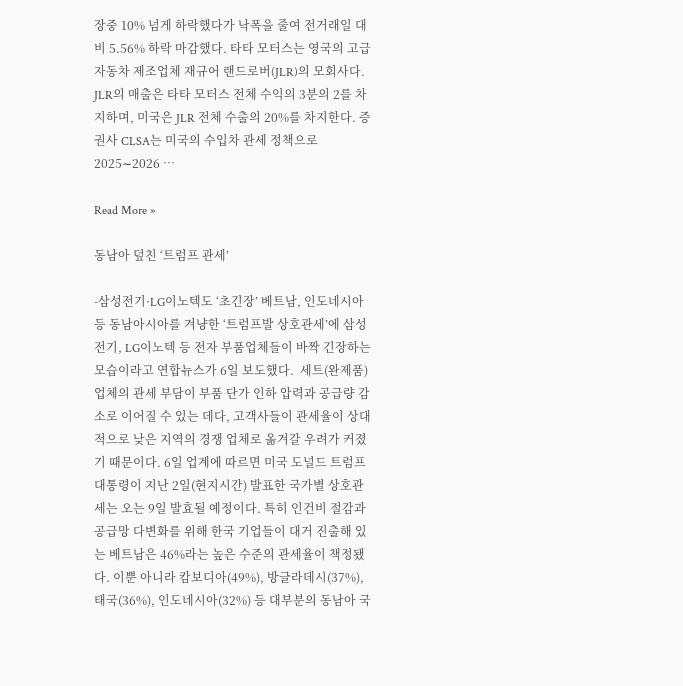장중 10% 넘게 하락했다가 낙폭을 줄여 전거래일 대비 5.56% 하락 마감했다. 타타 모터스는 영국의 고급 자동차 제조업체 재규어 랜드로버(JLR)의 모회사다. JLR의 매출은 타타 모터스 전체 수익의 3분의 2를 차지하며, 미국은 JLR 전체 수출의 20%를 차지한다. 증권사 CLSA는 미국의 수입차 관세 정책으로 2025∼2026 …

Read More »

동남아 덮친 ‘트럼프 관세’

-삼성전기·LG이노텍도 ‘초긴장’ 베트남, 인도네시아 등 동남아시아를 겨냥한 ‘트럼프발 상호관세’에 삼성전기, LG이노텍 등 전자 부품업체들이 바짝 긴장하는 모습이라고 연합뉴스가 6일 보도했다.  세트(완제품)업체의 관세 부담이 부품 단가 인하 압력과 공급량 감소로 이어질 수 있는 데다, 고객사들이 관세율이 상대적으로 낮은 지역의 경쟁 업체로 옮겨갈 우려가 커졌기 때문이다. 6일 업계에 따르면 미국 도널드 트럼프 대통령이 지난 2일(현지시간) 발표한 국가별 상호관세는 오는 9일 발효될 예정이다. 특히 인건비 절감과 공급망 다변화를 위해 한국 기업들이 대거 진출해 있는 베트남은 46%라는 높은 수준의 관세율이 책정됐다. 이뿐 아니라 캄보디아(49%), 방글라데시(37%), 태국(36%), 인도네시아(32%) 등 대부분의 동남아 국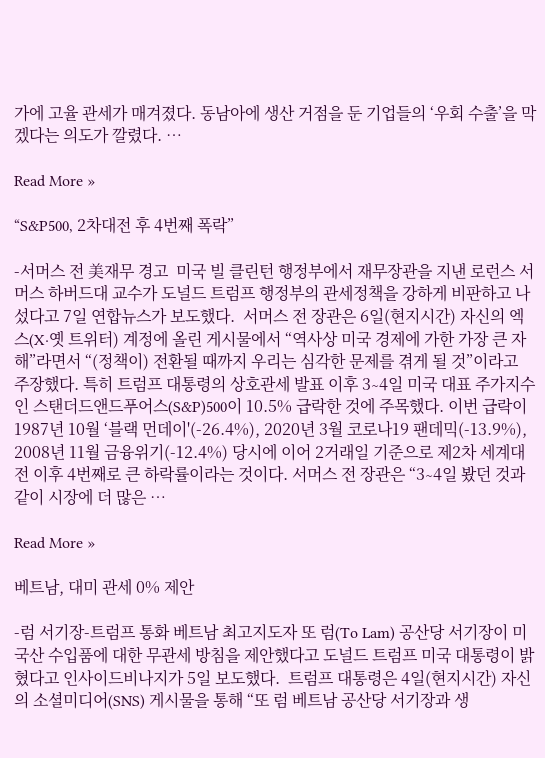가에 고율 관세가 매겨졌다. 동남아에 생산 거점을 둔 기업들의 ‘우회 수출’을 막겠다는 의도가 깔렸다. …

Read More »

“S&P500, 2차대전 후 4번째 폭락”

-서머스 전 美재무 경고  미국 빌 클린턴 행정부에서 재무장관을 지낸 로런스 서머스 하버드대 교수가 도널드 트럼프 행정부의 관세정책을 강하게 비판하고 나섰다고 7일 연합뉴스가 보도했다.  서머스 전 장관은 6일(현지시간) 자신의 엑스(X·옛 트위터) 계정에 올린 게시물에서 “역사상 미국 경제에 가한 가장 큰 자해”라면서 “(정책이) 전환될 때까지 우리는 심각한 문제를 겪게 될 것”이라고 주장했다. 특히 트럼프 대통령의 상호관세 발표 이후 3∼4일 미국 대표 주가지수인 스탠더드앤드푸어스(S&P)500이 10.5% 급락한 것에 주목했다. 이번 급락이 1987년 10월 ‘블랙 먼데이'(-26.4%), 2020년 3월 코로나19 팬데믹(-13.9%), 2008년 11월 금융위기(-12.4%) 당시에 이어 2거래일 기준으로 제2차 세계대전 이후 4번째로 큰 하락률이라는 것이다. 서머스 전 장관은 “3∼4일 봤던 것과 같이 시장에 더 많은 …

Read More »

베트남, 대미 관세 0% 제안

-럼 서기장-트럼프 통화 베트남 최고지도자 또 럼(To Lam) 공산당 서기장이 미국산 수입품에 대한 무관세 방침을 제안했다고 도널드 트럼프 미국 대통령이 밝혔다고 인사이드비나지가 5일 보도했다.  트럼프 대통령은 4일(현지시간) 자신의 소셜미디어(SNS) 게시물을 통해 “또 럼 베트남 공산당 서기장과 생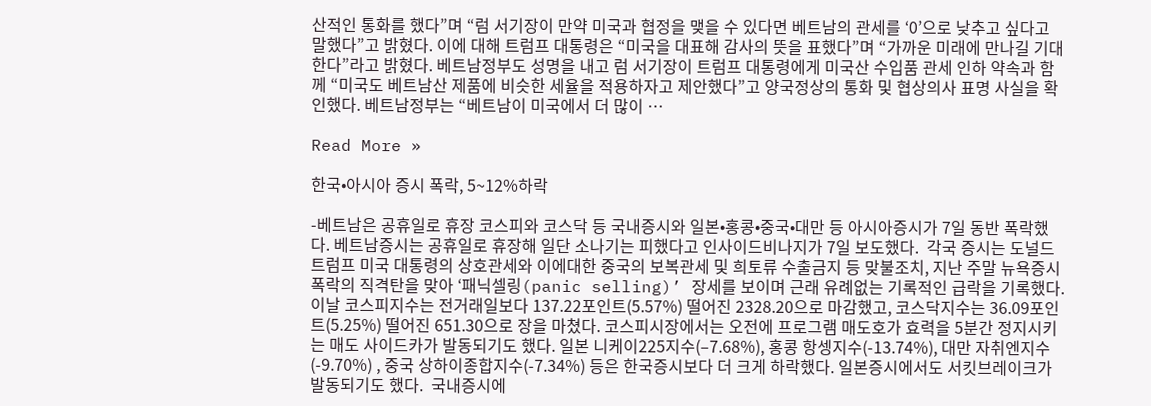산적인 통화를 했다”며 “럼 서기장이 만약 미국과 협정을 맺을 수 있다면 베트남의 관세를 ‘0’으로 낮추고 싶다고 말했다”고 밝혔다. 이에 대해 트럼프 대통령은 “미국을 대표해 감사의 뜻을 표했다”며 “가까운 미래에 만나길 기대한다”라고 밝혔다. 베트남정부도 성명을 내고 럼 서기장이 트럼프 대통령에게 미국산 수입품 관세 인하 약속과 함께 “미국도 베트남산 제품에 비슷한 세율을 적용하자고 제안했다”고 양국정상의 통화 및 협상의사 표명 사실을 확인했다. 베트남정부는 “베트남이 미국에서 더 많이 …

Read More »

한국•아시아 증시 폭락, 5~12%하락

-베트남은 공휴일로 휴장 코스피와 코스닥 등 국내증시와 일본•홍콩•중국•대만 등 아시아증시가 7일 동반 폭락했다. 베트남증시는 공휴일로 휴장해 일단 소나기는 피했다고 인사이드비나지가 7일 보도했다.  각국 증시는 도널드 트럼프 미국 대통령의 상호관세와 이에대한 중국의 보복관세 및 희토류 수출금지 등 맞불조치, 지난 주말 뉴욕증시 폭락의 직격탄을 맞아 ‘패닉셀링(panic selling)’ 장세를 보이며 근래 유례없는 기록적인 급락을 기록했다. 이날 코스피지수는 전거래일보다 137.22포인트(5.57%) 떨어진 2328.20으로 마감했고, 코스닥지수는 36.09포인트(5.25%) 떨어진 651.30으로 장을 마쳤다. 코스피시장에서는 오전에 프로그램 매도호가 효력을 5분간 정지시키는 매도 사이드카가 발동되기도 했다. 일본 니케이225지수(–7.68%), 홍콩 항셍지수(-13.74%), 대만 자취엔지수(-9.70%) , 중국 상하이종합지수(-7.34%) 등은 한국증시보다 더 크게 하락했다. 일본증시에서도 서킷브레이크가 발동되기도 했다.  국내증시에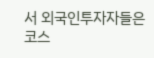서 외국인투자자들은 코스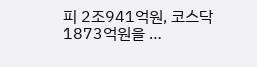피 2조941억원, 코스닥 1873억원을 …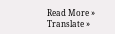Read More »
Translate »